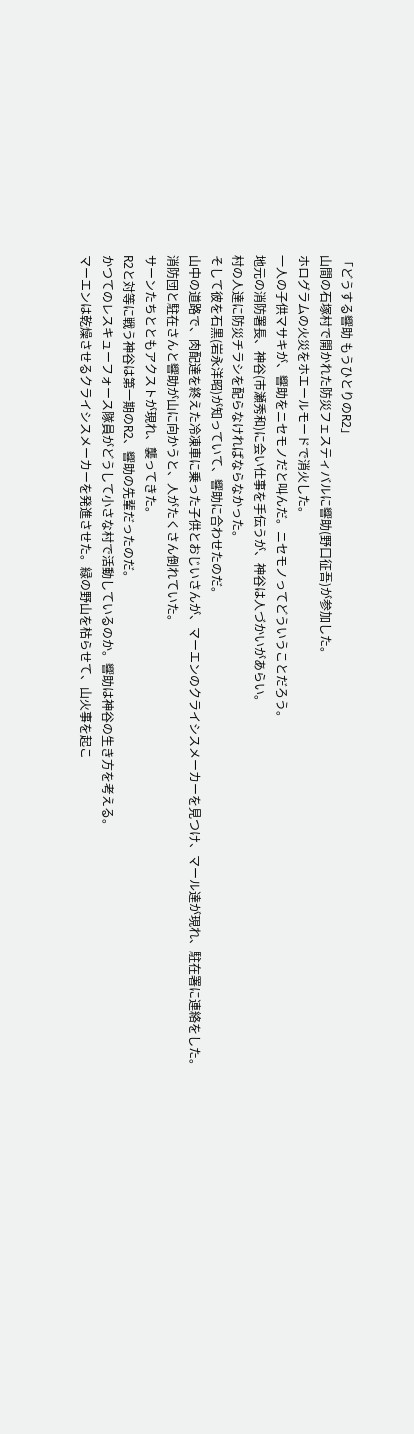「どうする響助 もうひとりのR2」
山間の石塚村で開かれた防災フェスティバルに響助(野口征吾)が参加した。
ホログラムの火災をホエールモードで消火した。
一人の子供マサキが、響助をニセモノだと叫んだ。ニセモノってどういうことだろう。
地元の消防署長、神谷(市瀬秀和)に会い仕事を手伝うが、神谷は人づかいがあらい。
村の人達に防災チラシを配らなければならなかった。
そして彼を石黒(岩永洋昭)が知っていて、響助に合わせたのだ。
山中の道路で、肉配達を終えた冷凍車に乗った子供とおじいさんが、マーエンのクライシスメーカーを見つけ、マール達が現れ、駐在署に連絡をした。
消防団と駐在さんと響助が山に向かうと、人がたくさん倒れていた。
サーンたちとともアクストが現れ、襲ってきた。
R2と対等に戦う神谷は第一期のR2、響助の先輩だったのだ。
かつてのレスキューフォース隊員がどうして小さな村で活動しているのか。響助は神谷の生き方を考える。
マーエンは乾燥させるクライシスメーカーを発進させた。緑の野山を枯らせて、山火事を起こ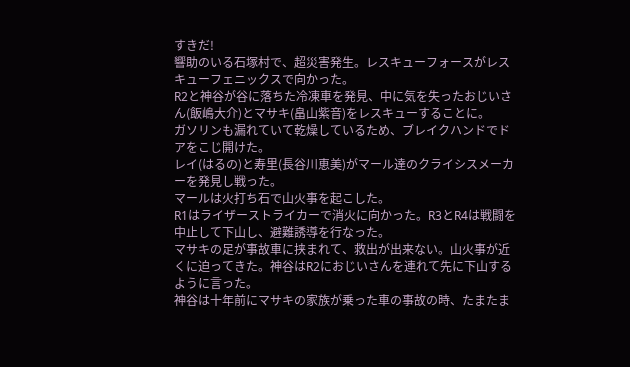すきだ!
響助のいる石塚村で、超災害発生。レスキューフォースがレスキューフェニックスで向かった。
R2と神谷が谷に落ちた冷凍車を発見、中に気を失ったおじいさん(飯嶋大介)とマサキ(畠山紫音)をレスキューすることに。
ガソリンも漏れていて乾燥しているため、ブレイクハンドでドアをこじ開けた。
レイ(はるの)と寿里(長谷川恵美)がマール達のクライシスメーカーを発見し戦った。
マールは火打ち石で山火事を起こした。
R1はライザーストライカーで消火に向かった。R3とR4は戦闘を中止して下山し、避難誘導を行なった。
マサキの足が事故車に挟まれて、救出が出来ない。山火事が近くに迫ってきた。神谷はR2におじいさんを連れて先に下山するように言った。
神谷は十年前にマサキの家族が乗った車の事故の時、たまたま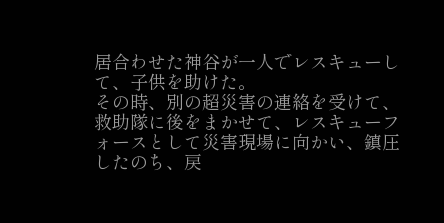居合わせた神谷が一人でレスキューして、子供を助けた。
その時、別の超災害の連絡を受けて、救助隊に後をまかせて、レスキューフォースとして災害現場に向かい、鎮圧したのち、戻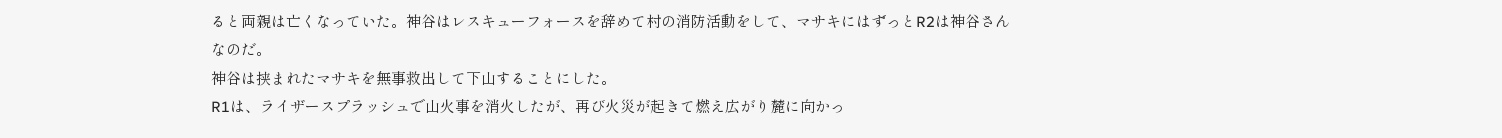ると両親は亡くなっていた。神谷はレスキューフォースを辞めて村の消防活動をして、マサキにはずっとR2は神谷さんなのだ。
神谷は挟まれたマサキを無事救出して下山することにした。
R1は、ライザースプラッシュで山火事を消火したが、再び火災が起きて燃え広がり麓に向かっ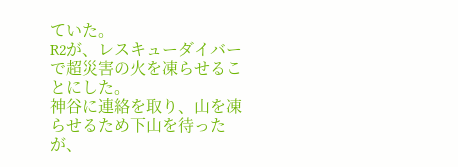ていた。
R2が、レスキューダイバーで超災害の火を凍らせることにした。
神谷に連絡を取り、山を凍らせるため下山を待ったが、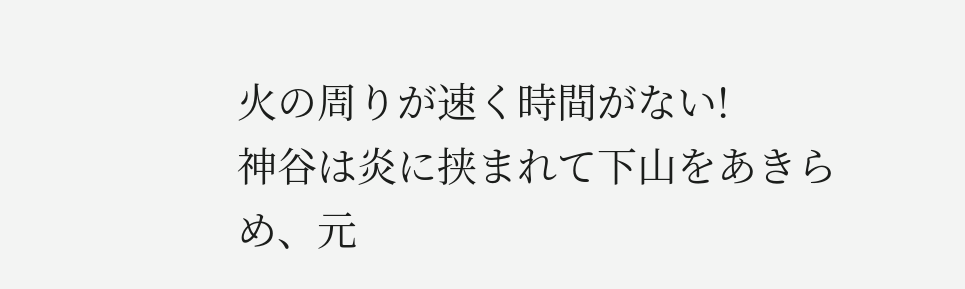火の周りが速く時間がない!
神谷は炎に挟まれて下山をあきらめ、元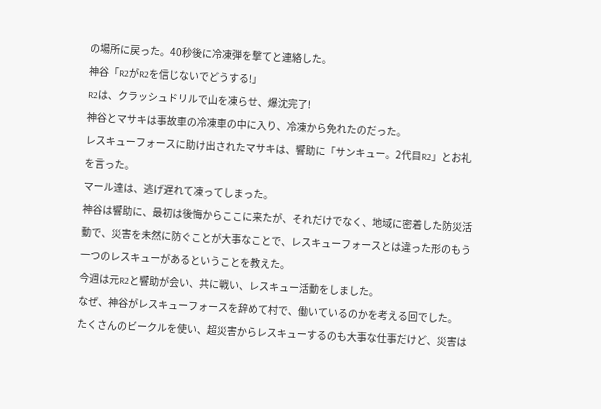の場所に戻った。40秒後に冷凍弾を撃てと連絡した。
神谷「R2がR2を信じないでどうする!」
R2は、クラッシュドリルで山を凍らせ、爆沈完了!
神谷とマサキは事故車の冷凍車の中に入り、冷凍から免れたのだった。
レスキューフォースに助け出されたマサキは、響助に「サンキュー。2代目R2」とお礼を言った。
マール達は、逃げ遅れて凍ってしまった。
神谷は響助に、最初は後悔からここに来たが、それだけでなく、地域に密着した防災活動で、災害を未然に防ぐことが大事なことで、レスキューフォースとは違った形のもう一つのレスキューがあるということを教えた。
今週は元R2と響助が会い、共に戦い、レスキュー活動をしました。
なぜ、神谷がレスキューフォースを辞めて村で、働いているのかを考える回でした。
たくさんのビークルを使い、超災害からレスキューするのも大事な仕事だけど、災害は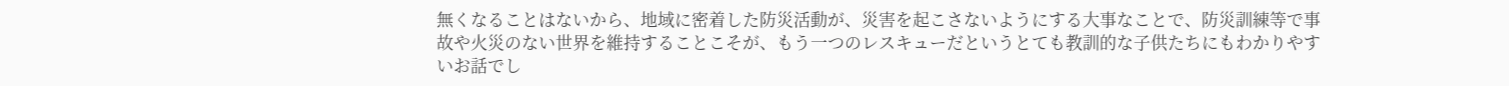無くなることはないから、地域に密着した防災活動が、災害を起こさないようにする大事なことで、防災訓練等で事故や火災のない世界を維持することこそが、もう一つのレスキューだというとても教訓的な子供たちにもわかりやすいお話でし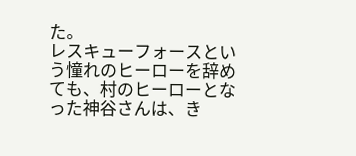た。
レスキューフォースという憧れのヒーローを辞めても、村のヒーローとなった神谷さんは、き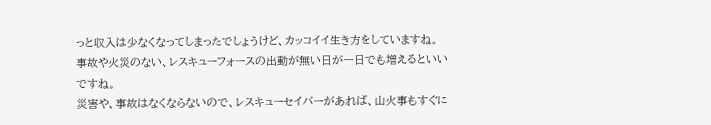っと収入は少なくなってしまったでしょうけど、カッコイイ生き方をしていますね。
事故や火災のない、レスキューフォースの出動が無い日が一日でも増えるといいですね。
災害や、事故はなくならないので、レスキューセイバーがあれば、山火事もすぐに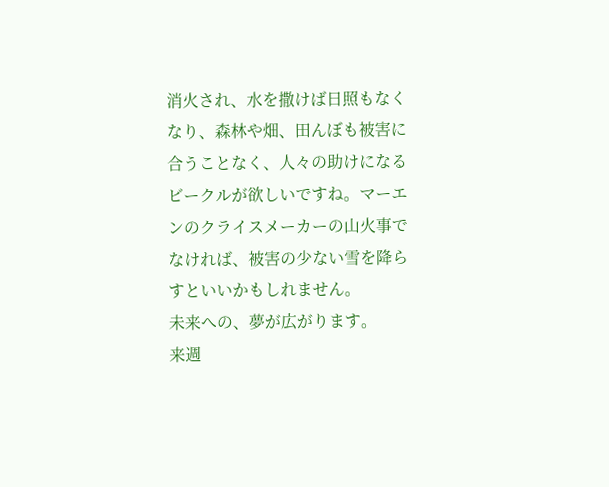消火され、水を撒けば日照もなくなり、森林や畑、田んぼも被害に合うことなく、人々の助けになるビークルが欲しいですね。マーエンのクライスメーカーの山火事でなければ、被害の少ない雪を降らすといいかもしれません。
未来への、夢が広がります。
来週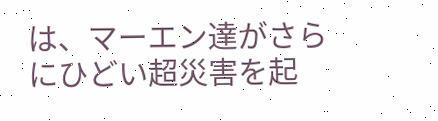は、マーエン達がさらにひどい超災害を起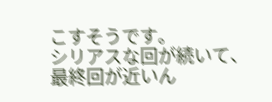こすそうです。
シリアスな回が続いて、最終回が近いん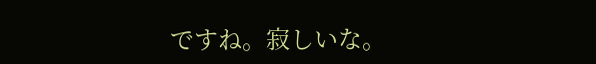ですね。寂しいな。